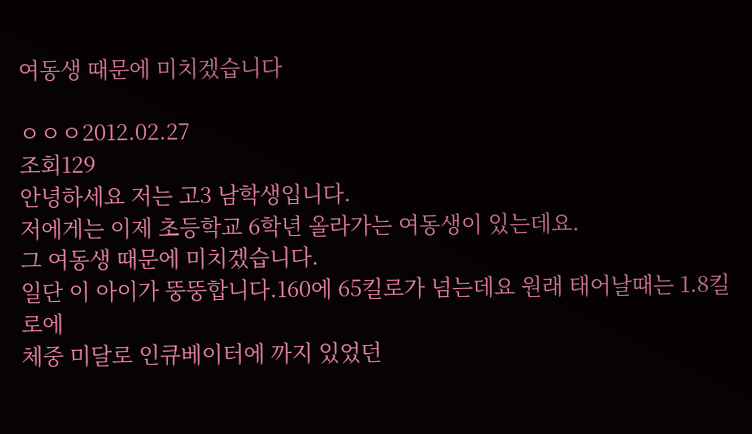여동생 때문에 미치겠습니다

ㅇㅇㅇ2012.02.27
조회129
안녕하세요 저는 고3 남학생입니다.
저에게는 이제 초등학교 6학년 올라가는 여동생이 있는데요.
그 여동생 때문에 미치겠습니다.
일단 이 아이가 뚱뚱합니다.160에 65킬로가 넘는데요 원래 태어날때는 1.8킬로에
체중 미달로 인큐베이터에 까지 있었던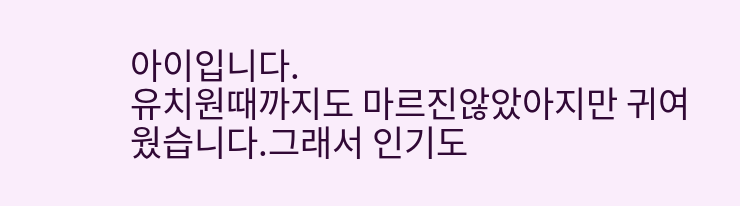아이입니다.
유치원때까지도 마르진않았아지만 귀여웠습니다.그래서 인기도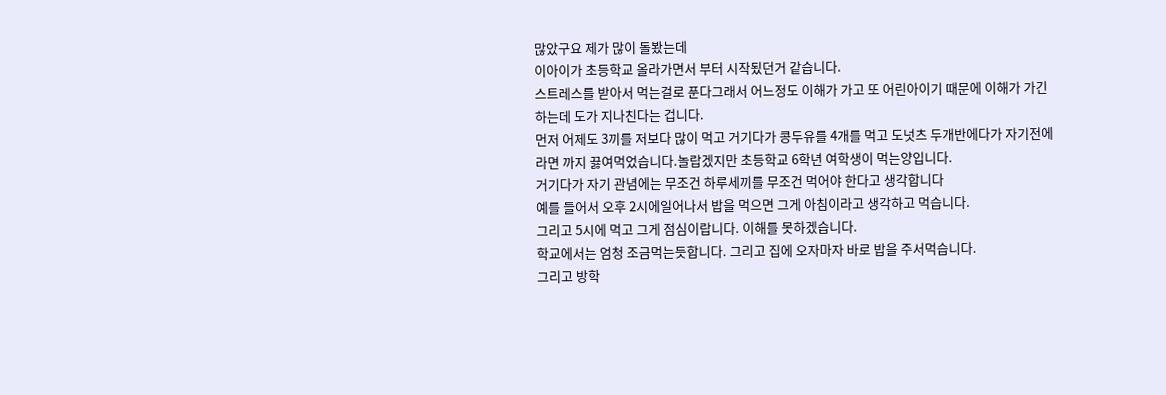많았구요 제가 많이 돌봤는데
이아이가 초등학교 올라가면서 부터 시작됬던거 같습니다.
스트레스를 받아서 먹는걸로 푼다그래서 어느정도 이해가 가고 또 어린아이기 때문에 이해가 가긴
하는데 도가 지나친다는 겁니다.
먼저 어제도 3끼를 저보다 많이 먹고 거기다가 콩두유를 4개를 먹고 도넛츠 두개반에다가 자기전에
라면 까지 끓여먹었습니다.놀랍겠지만 초등학교 6학년 여학생이 먹는양입니다.
거기다가 자기 관념에는 무조건 하루세끼를 무조건 먹어야 한다고 생각합니다
예를 들어서 오후 2시에일어나서 밥을 먹으면 그게 아침이라고 생각하고 먹습니다.
그리고 5시에 먹고 그게 점심이랍니다. 이해를 못하겠습니다.
학교에서는 엄청 조금먹는듯합니다. 그리고 집에 오자마자 바로 밥을 주서먹습니다.
그리고 방학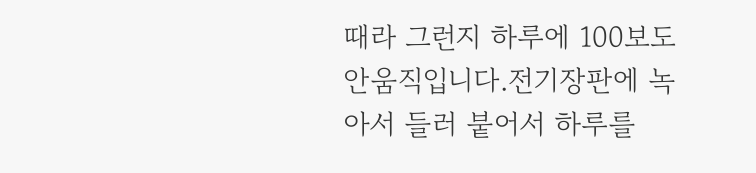때라 그런지 하루에 100보도 안움직입니다.전기장판에 녹아서 들러 붙어서 하루를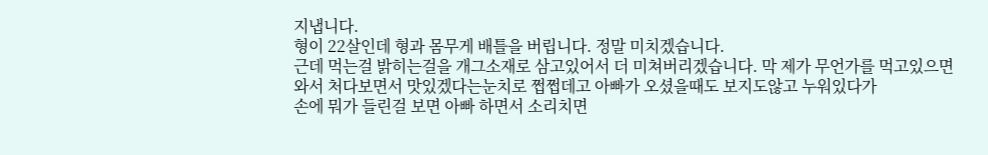지냅니다.
형이 22살인데 형과 몸무게 배틀을 버립니다. 정말 미치겠습니다.
근데 먹는걸 밝히는걸을 개그소재로 삼고있어서 더 미쳐버리겠습니다. 막 제가 무언가를 먹고있으면
와서 처다보면서 맛있겠다는눈치로 쩝쩝데고 아빠가 오셨을때도 보지도않고 누워있다가
손에 뭐가 들린걸 보면 아빠 하면서 소리치면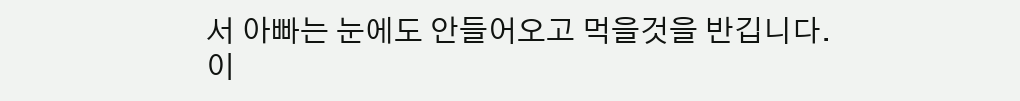서 아빠는 눈에도 안들어오고 먹을것을 반깁니다.
이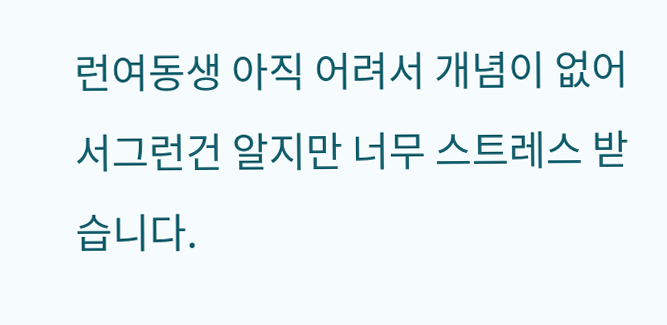런여동생 아직 어려서 개념이 없어서그런건 알지만 너무 스트레스 받습니다.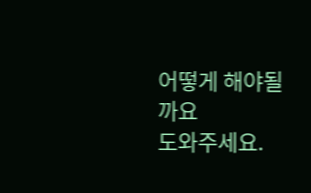어떻게 해야될까요
도와주세요.